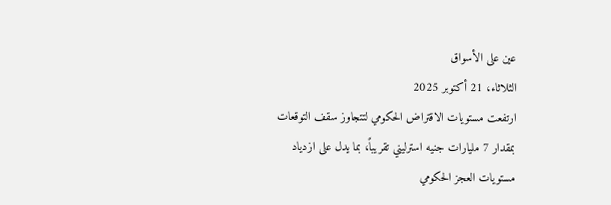عين على الأسواق
الثلاثاء، 21 أكتوبر 2025
ارتفعت مستويات الاقتراض الحكومي لتتجاوز سقف التوقعات بمقدار 7 مليارات جنيه استرليني تقريباً، بما يدل على ازدياد مستويات العجز الحكومي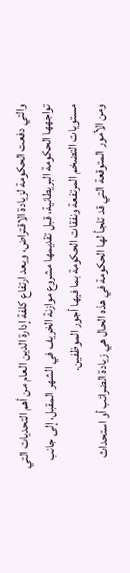والتي دفعت الحكومة لزيادة الاقتراض، ويعد ارتفاع كلفة إدارة الدين العام من أهم التحديات التي تواجهها الحكومة البريطانية، قبل تقديمها مشروع موازنة الخريف في الشهر المقبل، إلى جانب مستويات التضخم المرتفعة ونفقات الحكومة بما فيها أجور الموظفين.
ومن الأمور المتوقعة التي قد تلجأ لها الحكومة في هذه الحال هي زيادة الضرائب أو استحداث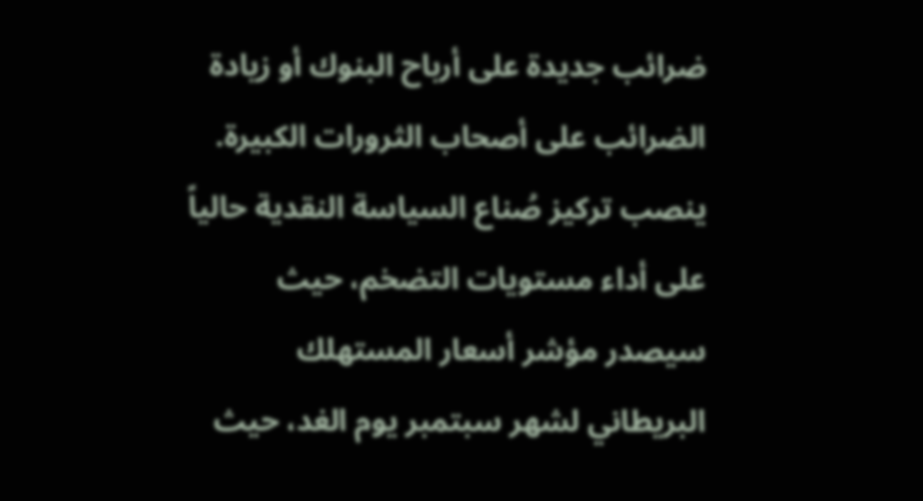ضرائب جديدة على أرباح البنوك أو زيادة الضرائب على أصحاب الثرورات الكبيرة.
ينصب تركيز صُناع السياسة النقدية حالياً على أداء مستويات التضخم، حيث سيصدر مؤشر أسعار المستهلك البريطاني لشهر سبتمبر يوم الغد، حيث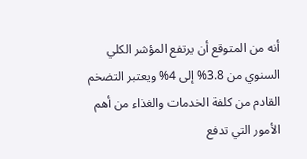أنه من المتوقع أن يرتفع المؤشر الكلي السنوي من 3.8% إلى 4% ويعتبر التضخم القادم من كلفة الخدمات والغذاء من أهم الأمور التي تدفع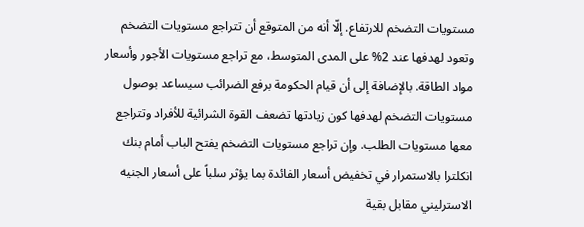مستويات التضخم للارتفاع. إلّا أنه من المتوقع أن تتراجع مستويات التضخم وتعود لهدفها عند 2% على المدى المتوسط، مع تراجع مستويات الأجور وأسعار مواد الطاقة. بالإضافة إلى أن قيام الحكومة برفع الضرائب سيساعد بوصول مستويات التضخم لهدفها كون زيادتها تضعف القوة الشرائية للأفراد وتتراجع معها مستويات الطلب. وإن تراجع مستويات التضخم يفتح الباب أمام بنك انكلترا بالاستمرار في تخفيض أسعار الفائدة بما يؤثر سلباً على أسعار الجنيه الاسترليني مقابل بقية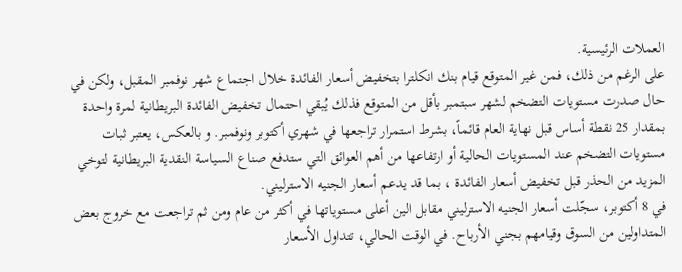العملات الرئيسية.
على الرغم من ذلك، فمن غير المتوقع قيام بنك انكلترا بتخفيض أسعار الفائدة خلال اجتماع شهر نوفمبر المقبل، ولكن في حال صدرت مستويات التضخم لشهر سبتمبر بأقل من المتوقع فذلك يُبقي احتمال تخفيض الفائدة البريطانية لمرة واحدة بمقدار 25 نقطة أساس قبل نهاية العام قائماً، بشرط استمرار تراجعها في شهري أكتوبر ونوفمبر. و بالعكس، يعتبر ثبات مستويات التضخم عند المستويات الحالية أو ارتفاعها من أهم العوائق التي ستدفع صناع السياسة النقدية البريطانية لتوخي المزيد من الحذر قبل تخفيض أسعار الفائدة ، بما قد يدعم أسعار الجنيه الاسترليني.
في 8 أكتوبر، سجّلت أسعار الجنيه الاسترليني مقابل الين أعلى مستوياتها في أكثر من عام ومن ثم تراجعت مع خروج بعض المتداولين من السوق وقيامهم بجني الأرباح. في الوقت الحالي، تتداول الأسعار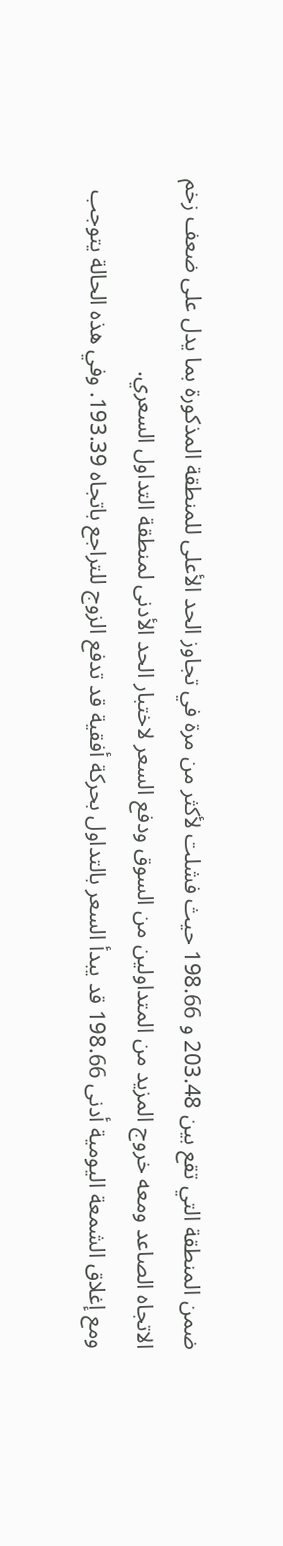ضمن المنطقة التي تقع بين 203.48 و 198.66 حيث فشلت لأكثر من مرة في تجاوز الحد الأعلى للمنطقة المذكورة بما يدل على ضعف زخم الاتجاه الصاعد ومعه خروج المزيد من المتداولين من السوق ودفع السعر لاختبار الحد الأدنى لمنطقة التداول السعري.
ومع إغلاق الشمعة اليومية أدنى 198.66 قد يبدأ السعر بالتداول بحركة أفقية قد تدفع الزوج للتراجع باتجاه 193.39. وفي هذه الحالة يتوجب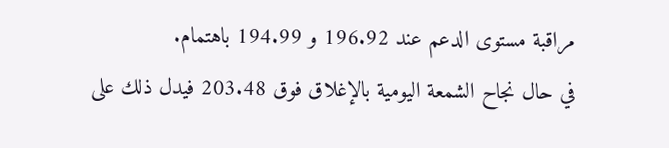مراقبة مستوى الدعم عند 196.92 و 194.99 باهتمام.
في حال نجاح الشمعة اليومية بالإغلاق فوق 203.48 فيدل ذلك على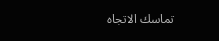تماسك الاتجاه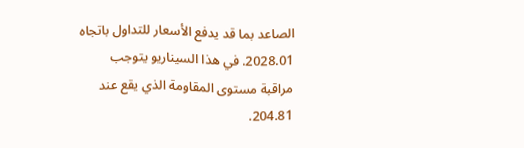الصاعد بما قد يدفع الأسعار للتداول باتجاه 2028.01. في هذا السيناريو يتوجب مراقبة مستوى المقاومة الذي يقع عند 204.81.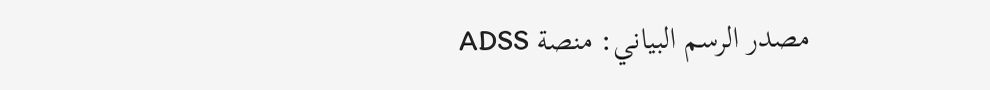مصدر الرسم البياني: منصة ADSS